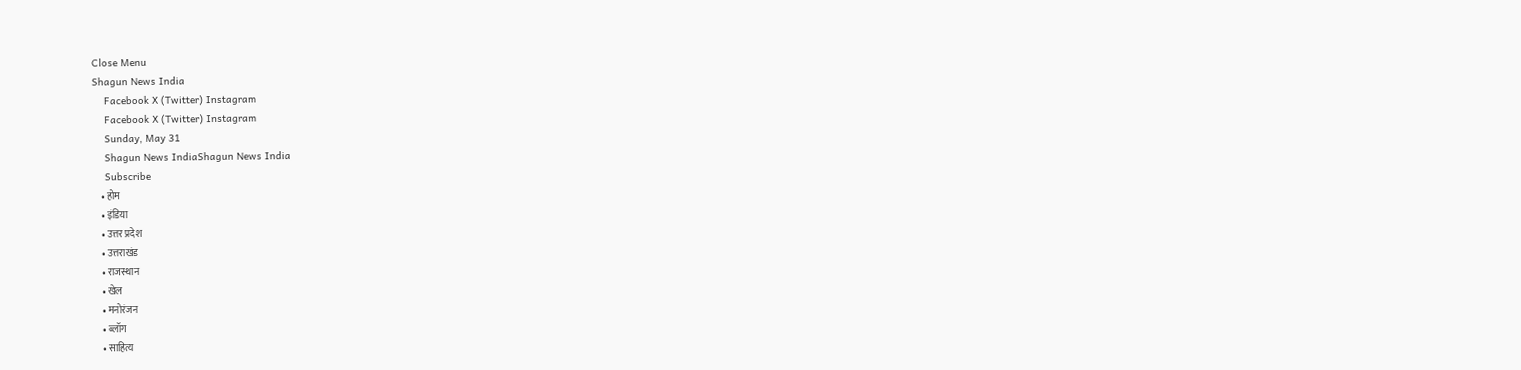Close Menu
Shagun News India
    Facebook X (Twitter) Instagram
    Facebook X (Twitter) Instagram
    Sunday, May 31
    Shagun News IndiaShagun News India
    Subscribe
    • होम
    • इंडिया
    • उत्तर प्रदेश
    • उत्तराखंड
    • राजस्थान
    • खेल
    • मनोरंजन
    • ब्लॉग
    • साहित्य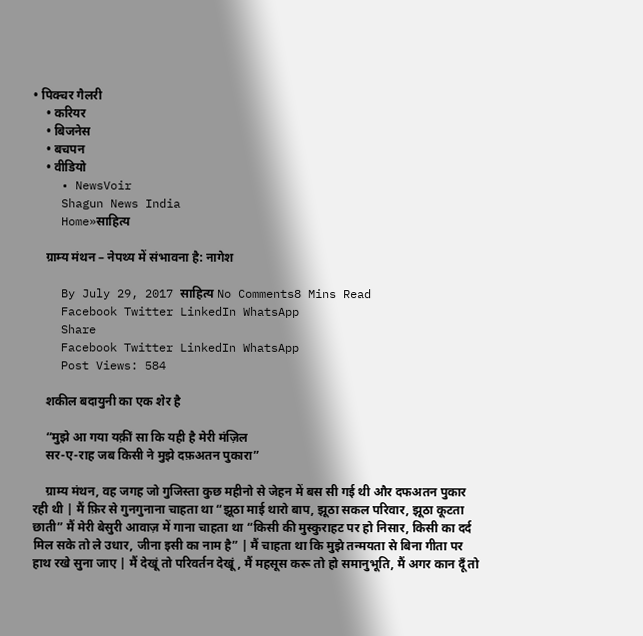• पिक्चर गैलरी
    • करियर
    • बिजनेस
    • बचपन
    • वीडियो
    • NewsVoir
    Shagun News India
    Home»साहित्य

    ग्राम्य मंथन – नेपथ्य में संभावना है: नागेश

    By July 29, 2017 साहित्य No Comments8 Mins Read
    Facebook Twitter LinkedIn WhatsApp
    Share
    Facebook Twitter LinkedIn WhatsApp
    Post Views: 584

    शकील बदायुनी का एक शेर है

    “मुझे आ गया यक़ीं सा कि यही है मेरी मंज़िल
    सर-ए-राह जब किसी ने मुझे दफ़अतन पुकारा”

    ग्राम्य मंथन, वह जगह जो गुजिस्ता कुछ महीनो से जेहन में बस सी गई थी और दफअतन पुकार रही थी | मैं फ़िर से गुनगुनाना चाहता था “झूठा माई थारो बाप, झूठा सकल परिवार, झूठा कूटता छाती” मैं मेरी बेसुरी आवाज़ में गाना चाहता था “किसी की मुस्कुराहट पर हो निसार, किसी का दर्द मिल सके तो ले उधार, जीना इसी का नाम है” | मैं चाहता था कि मुझे तन्मयता से बिना गीता पर हाथ रखे सुना जाए | मैं देखूं तो परिवर्तन देखूं, मैं महसूस करू तो हो समानुभूति, मैं अगर कान दूँ तो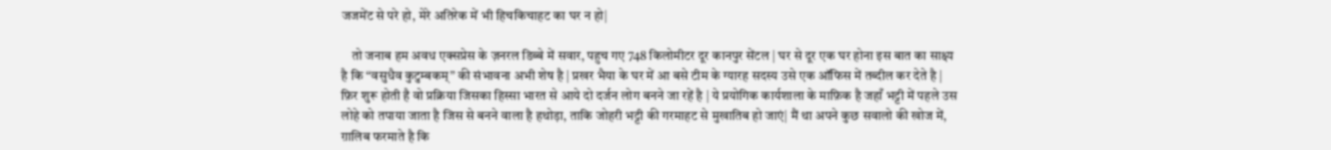जजमेंट से परे हो, मेरे अतिरेक में भी हिचकिचाहट का घर न हो|

    तो जनाब हम अवध एक्सप्रेस के ज़नरल डिब्बे में सवार, पहुच गए 748 किलोमीटर दूर कानपुर सेंटल | घर से दूर एक घर होना इस बात का साक्ष्य है कि “वसुधैव कुटुम्बकम्” की संभावना अभी शेष है | प्रखर भैया के घर में आ बसे टीम के ग्यारह सदस्य उसे एक ऑफिस में तब्दील कर देते है | फ़िर शुरू होती है वो प्रक्रिया जिसका हिस्सा भारत से आये दो दर्जन लोग बनने जा रहें है | ये प्रयोगिक कार्यशाला के माफ़िक है जहाँ भट्टी में पहले उस लोहे को तपाया जाता है जिस से बनने वाला है हथोड़ा, ताकि जोहरी भट्टी की गरमाहट से मुखातिब हो जाएं| मैं था अपने कुछ सवालो की खोज में, ग़ालिब फरमाते है कि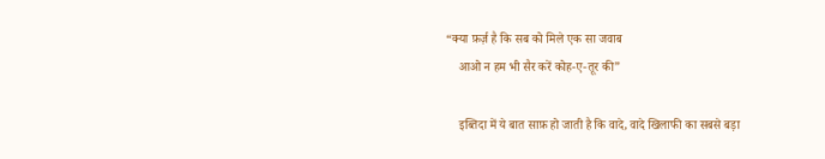“क्या फ़र्ज़ है कि सब को मिले एक सा जवाब
    आओ न हम भी सैर करें कोह-ए-तूर की”

    इब्तिदा में ये बात साफ़ हो जाती है कि वादे, वादे खिलाफी का सबसे बड़ा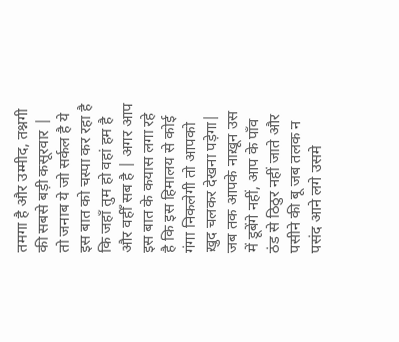तमगा है और उम्मीद, तश्नगी की सबसे बड़ी कसूरवार | तो जनाब ये जो सर्कल है ये इस बात को चस्पा कर रहा है कि जहाँ तुम हो वहां हम है और वहीँ सब है | अगर आप इस बात के कयास लगा रहे है कि इस हिमालय से कोई गंगा निकलेगी तो आपको ख़ुद चलकर देखना पड़ेगा| जब तक आपके नाख़ून उस में डूबेंगे नहीं, आप के पाँव ठंड से ठिठुर नहीं जाते और पसीने की बू जब तलक न पसंद आने लगे उसमे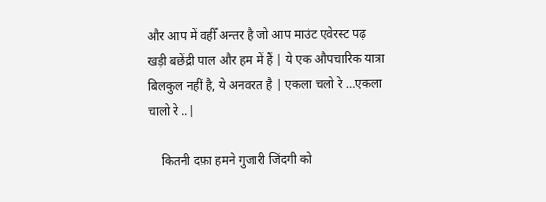और आप में वहीँ अन्तर है जो आप माउंट एवेरस्ट पढ़ खड़ी बछेंद्री पाल और हम में हैं | ये एक औपचारिक यात्रा बिलकुल नहीं है, ये अनवरत है | एकला चलो रे …एकला चालो रे ..|

    कितनी दफ़ा हमने गुजारी जिंदगी को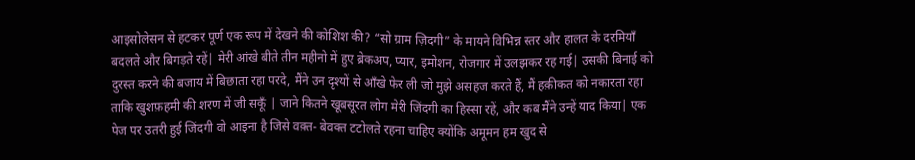आइसोलेसन से हटकर पूर्ण एक रूप में देखने की कोशिश की? “सो ग्राम ज़िदगी” के मायने विभिन्न स्तर और हालत के दरमियाँ बदलते और बिगड़ते रहें| मेरी आंखे बीते तीन महीनो में हुए ब्रेकअप, प्यार, इमोशन, रोजगार में उलझकर रह गई| उसकी बिनाई को दुरस्त करने की बजाय में बिछाता रहा परदे, मैंने उन दृश्यों से आँखे फेर ली जो मुझे असहज करते हैं, मैं हक़ीकत को नकारता रहा ताकि खुशफ़हमी की शरण में जी सकूँ | जाने कितने खूबसूरत लोग मेरी जिंदगी का हिस्सा रहें, और कब मैंने उन्हें याद किया| एक पेज पर उतरी हुई जिंदगी वो आइना है जिसे वक़्त- बेवक्त टटोलते रहना चाहिए क्योंकि अमूमन हम खुद से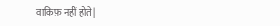वाकिफ़ नहीं होते|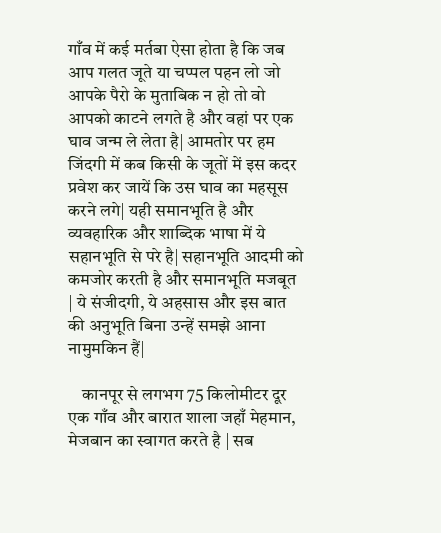गाँव में कई मर्तबा ऐसा होता है कि जब आप गलत जूते या चप्पल पहन लो जो आपके पैरो के मुताबिक न हो तो वो आपको काटने लगते है और वहां पर एक घाव जन्म ले लेता है| आमतोर पर हम जिंदगी में कब किसी के जूतों में इस कदर प्रवेश कर जायें कि उस घाव का महसूस करने लगे| यही समानभूति है और व्यवहारिक और शाब्दिक भाषा में ये सहानभूति से परे है| सहानभूति आदमी को कमजोर करती है और समानभूति मजबूत | ये संजीदगी, ये अहसास और इस बात की अनुभूति बिना उन्हें समझे आना नामुमकिन हैं|

    कानपूर से लगभग 75 किलोमीटर दूर एक गाँव और बारात शाला जहाँ मेहमान, मेजबान का स्वागत करते है | सब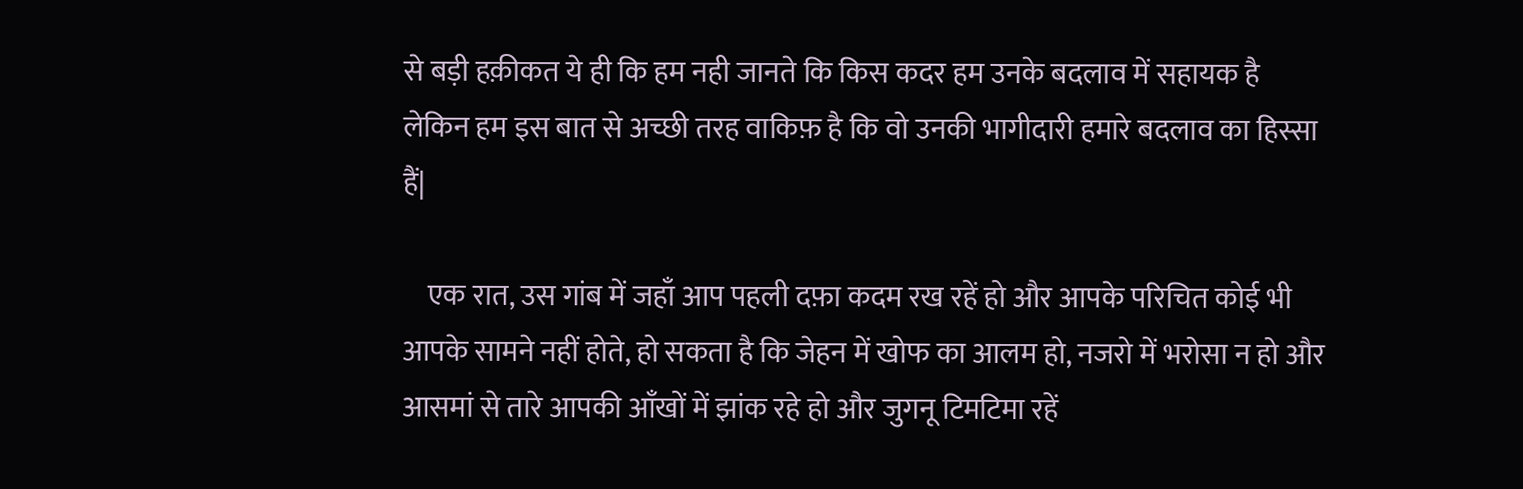से बड़ी हक़ीकत ये ही कि हम नही जानते कि किस कदर हम उनके बदलाव में सहायक है लेकिन हम इस बात से अच्छी तरह वाकिफ़ है कि वो उनकी भागीदारी हमारे बदलाव का हिस्सा हैं|

    एक रात, उस गांब में जहाँ आप पहली दफ़ा कदम रख रहें हो और आपके परिचित कोई भी आपके सामने नहीं होते, हो सकता है कि जेहन में खोफ का आलम हो, नजरो में भरोसा न हो और आसमां से तारे आपकी आँखों में झांक रहे हो और जुगनू टिमटिमा रहें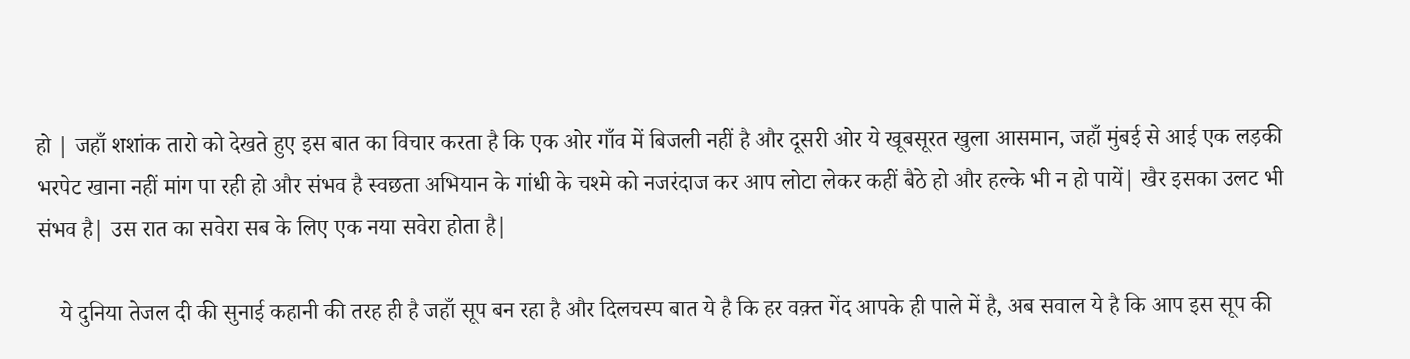हो | जहाँ शशांक तारो को देखते हुए इस बात का विचार करता है कि एक ओर गाँव में बिजली नहीं है और दूसरी ओर ये खूबसूरत खुला आसमान, जहाँ मुंबई से आई एक लड़की भरपेट खाना नहीं मांग पा रही हो और संभव है स्वछता अभियान के गांधी के चश्मे को नजरंदाज कर आप लोटा लेकर कहीं बैठे हो और हल्के भी न हो पायें| खैर इसका उलट भी संभव है| उस रात का सवेरा सब के लिए एक नया सवेरा होता है|

    ये दुनिया तेजल दी की सुनाई कहानी की तरह ही है जहाँ सूप बन रहा है और दिलचस्प बात ये है कि हर वक़्त गेंद आपके ही पाले में है, अब सवाल ये है कि आप इस सूप की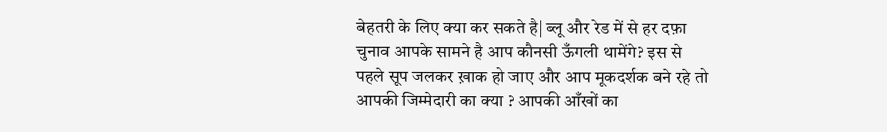बेहतरी के लिए क्या कर सकते है| ब्लू और रेड में से हर दफ़ा चुनाव आपके सामने है आप कौनसी ऊँगली थामेंगे? इस से पहले सूप जलकर ख़ाक हो जाए और आप मूकदर्शक बने रहे तो आपकी जिम्मेदारी का क्या ? आपकी आँखों का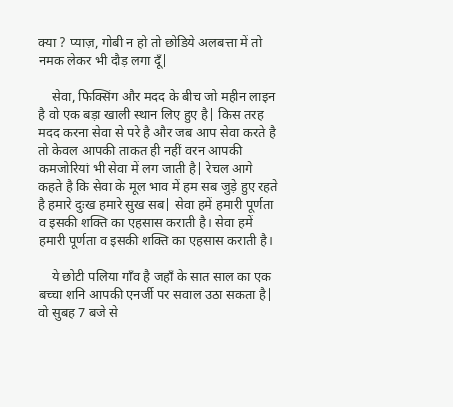क्या ? प्याज़, गोबी न हो तो छोडिये अलबत्ता में तो नमक लेकर भी दौड़ लगा दूँ|

    सेवा, फिक्सिंग और मदद के बीच जो महीन लाइन है वो एक बड़ा खाली स्थान लिए हुए है| किस तरह मदद करना सेवा से परे है और जब आप सेवा करते है तो केवल आपकी ताकत ही नहीं वरन आपकी कमजोरियां भी सेवा में लग जाती है| रेचल आगे कहते है कि सेवा के मूल भाव में हम सब जुड़े हुए रहते है हमारे दुःख हमारे सुख सब| सेवा हमें हमारी पूर्णता व इसकी शक्ति का एहसास कराती है। सेवा हमें हमारी पूर्णता व इसकी शक्ति का एहसास कराती है।

    ये छोटी पलिया गाँव है जहाँ के सात साल का एक बच्चा शनि आपकी एनर्जी पर सवाल उठा सकता है| वो सुबह 7 बजे से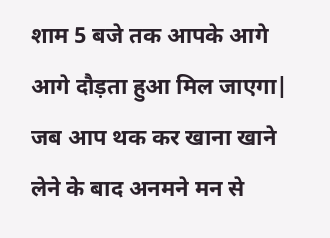शाम 5 बजे तक आपके आगे आगे दौड़ता हुआ मिल जाएगा| जब आप थक कर खाना खाने लेने के बाद अनमने मन से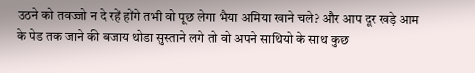उठने को तवज्जो न दे रहें होंगे तभी वो पूछ लेगा भैया अमिया खाने चले? और आप दूर खड़े आम के पेड तक जाने की बजाय थोडा सुस्ताने लगे तो वो अपने साथियो के साथ कुछ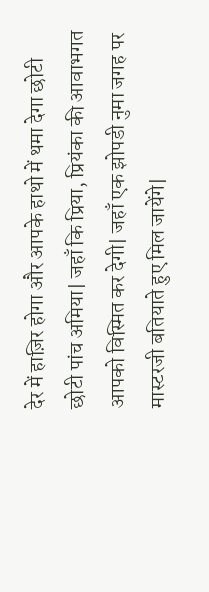देर में हाज़िर होगा और आपके हाथो में थमा देगा छोटी छोटी पांच अमिया| जहाँ कि प्रिया, प्रियंका की आवाभगत आपको विस्मित कर देगी| जहाँ एक झोपडी नुमा जगह पर मास्टरजी बतियाते हुए मिल जायेंगे|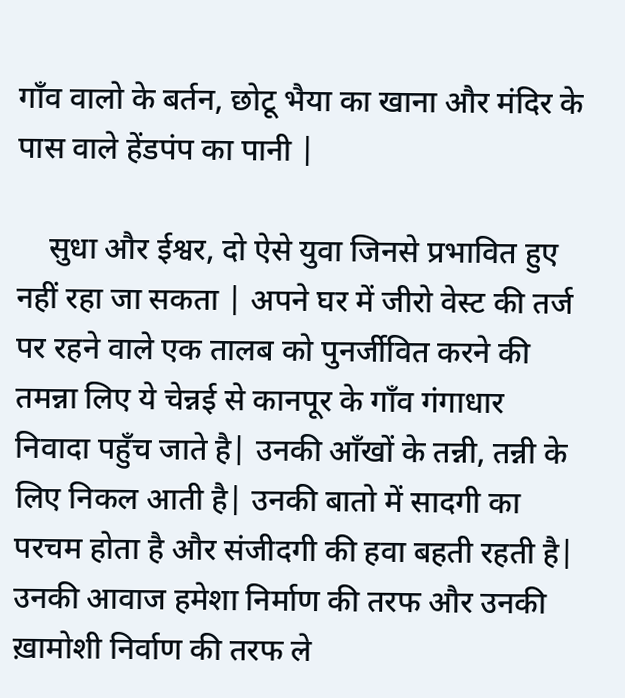गाँव वालो के बर्तन, छोटू भैया का खाना और मंदिर के पास वाले हेंडपंप का पानी |

    सुधा और ईश्वर, दो ऐसे युवा जिनसे प्रभावित हुए नहीं रहा जा सकता | अपने घर में जीरो वेस्ट की तर्ज पर रहने वाले एक तालब को पुनर्जीवित करने की तमन्ना लिए ये चेन्नई से कानपूर के गाँव गंगाधार निवादा पहुँच जाते है| उनकी आँखों के तन्नी, तन्नी के लिए निकल आती है| उनकी बातो में सादगी का परचम होता है और संजीदगी की हवा बहती रहती है| उनकी आवाज हमेशा निर्माण की तरफ और उनकी ख़ामोशी निर्वाण की तरफ ले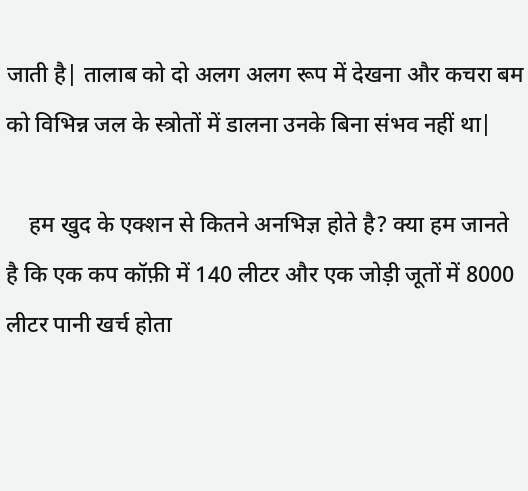जाती है| तालाब को दो अलग अलग रूप में देखना और कचरा बम को विभिन्न जल के स्त्रोतों में डालना उनके बिना संभव नहीं था|

    हम खुद के एक्शन से कितने अनभिज्ञ होते है? क्या हम जानते है कि एक कप कॉफ़ी में 140 लीटर और एक जोड़ी जूतों में 8000 लीटर पानी खर्च होता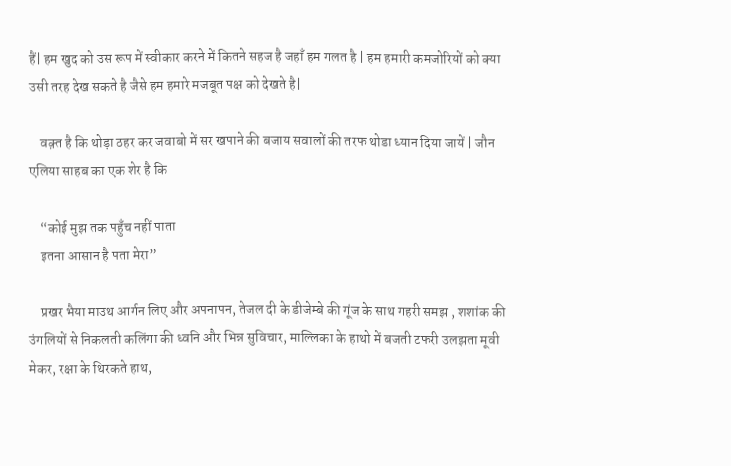हैं| हम खुद को उस रूप में स्वीकार करने में कितने सहज है जहाँ हम गलत है | हम हमारी कमजोरियों को क्या उसी तरह देख सकते है जैसे हम हमारे मजबूत पक्ष को देखते है|

    वक़्त है कि थोड़ा ठहर कर जवाबो में सर खपाने की बजाय सवालों की तरफ थोडा ध्यान दिया जायें | जौन एलिया साहब का एक शेर है कि

    “कोई मुझ तक पहुँच नहीं पाता
    इतना आसान है पता मेरा”

    प्रखर भैया माउथ आर्गन लिए और अपनापन, तेजल दी के डीजेम्बे की गूंज के साथ गहरी समझ , शशांक की उंगलियों से निकलती कलिंगा की ध्वनि और भिन्न सुविचार, माल्लिका के हाथो में बजती टफरी उलझता मूवी मेकर, रक्षा के थिरकते हाथ,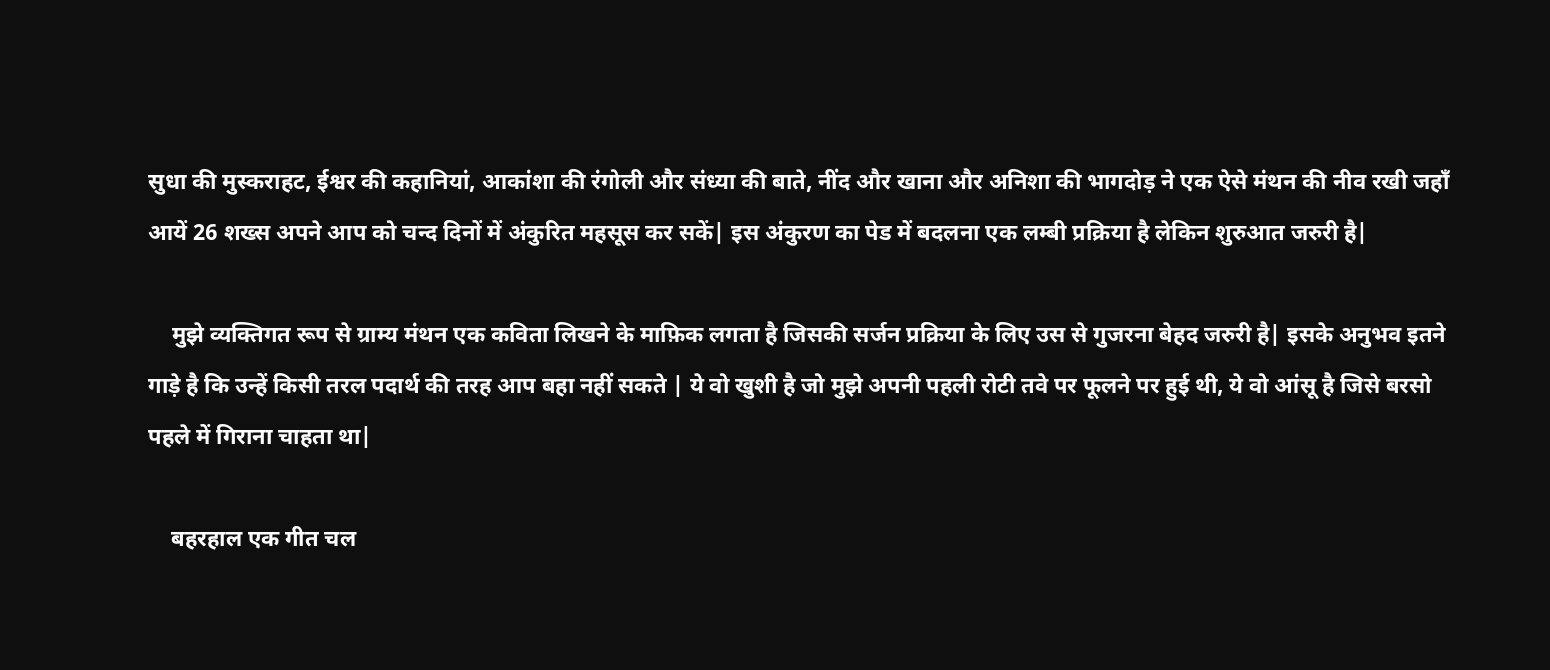सुधा की मुस्कराहट, ईश्वर की कहानियां, आकांशा की रंगोली और संध्या की बाते, नींद और खाना और अनिशा की भागदोड़ ने एक ऐसे मंथन की नीव रखी जहाँ आयें 26 शख्स अपने आप को चन्द दिनों में अंकुरित महसूस कर सकें| इस अंकुरण का पेड में बदलना एक लम्बी प्रक्रिया है लेकिन शुरुआत जरुरी है|

    मुझे व्यक्तिगत रूप से ग्राम्य मंथन एक कविता लिखने के माफ़िक लगता है जिसकी सर्जन प्रक्रिया के लिए उस से गुजरना बेहद जरुरी है| इसके अनुभव इतने गाड़े है कि उन्हें किसी तरल पदार्थ की तरह आप बहा नहीं सकते | ये वो खुशी है जो मुझे अपनी पहली रोटी तवे पर फूलने पर हुई थी, ये वो आंसू है जिसे बरसो पहले में गिराना चाहता था|

    बहरहाल एक गीत चल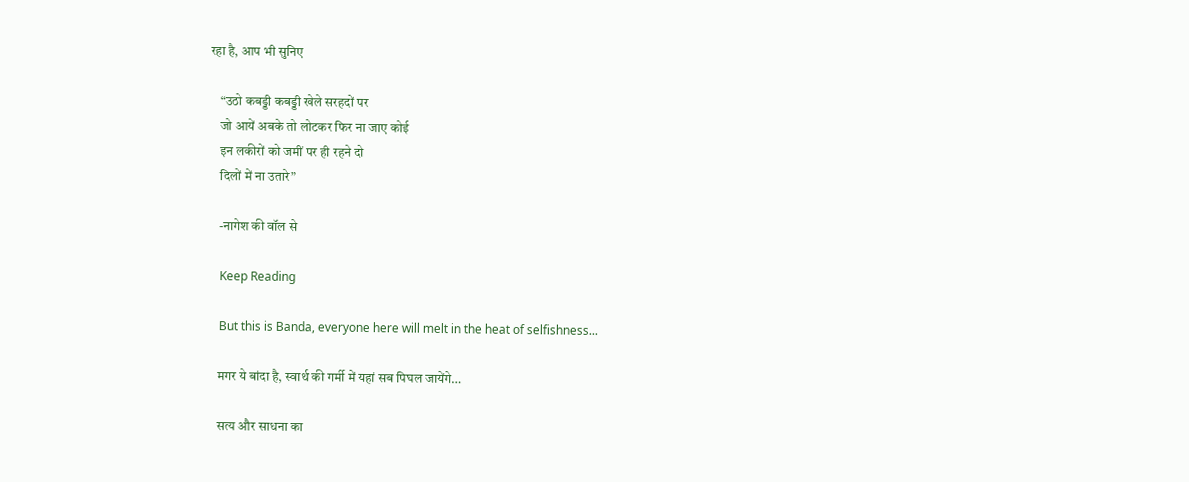रहा है, आप भी सुनिए

    “उठो कबड्डी कबड्डी खेले सरहदों पर
    जो आयें अबके तो लोटकर फिर ना जाए कोई
    इन लकीरों को जमीं पर ही रहने दो
    दिलों में ना उतारे”

    -नागेश की वॉल से

    Keep Reading

    But this is Banda, everyone here will melt in the heat of selfishness...

    मगर ये बांदा है, स्वार्थ की गर्मी में यहां सब पिघल जायेंगे…

    सत्य और साधना का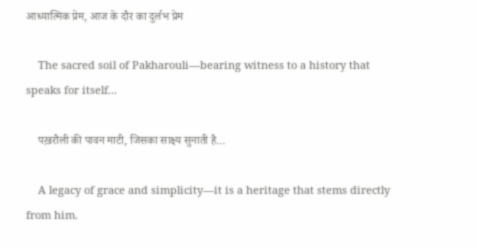आध्यात्मिक प्रेम, आज के दौर का दुर्लभ प्रेम

    The sacred soil of Pakharouli—bearing witness to a history that speaks for itself...

    पख़रौली की पावन माटी, जिसका साक्ष्य सुनाती है…

    A legacy of grace and simplicity—it is a heritage that stems directly from him.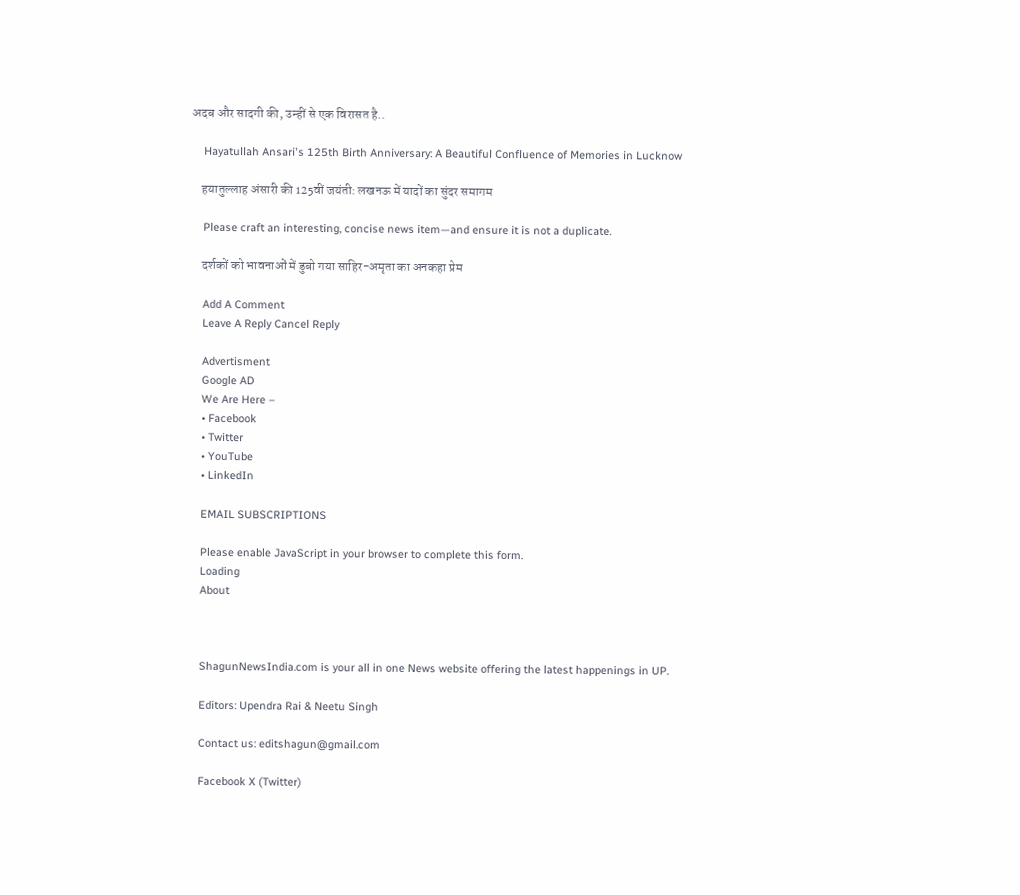अदब और सादगी की, उन्हीं से एक विरासत है..

    Hayatullah Ansari's 125th Birth Anniversary: A Beautiful Confluence of Memories in Lucknow

    हयातुल्लाह अंसारी की 125वीं जयंती: लखनऊ में यादों का सुंदर समागम

    Please craft an interesting, concise news item—and ensure it is not a duplicate.

    दर्शकों को भावनाओं में डुबो गया साहिर-अमृता का अनकहा प्रेम

    Add A Comment
    Leave A Reply Cancel Reply

    Advertisment
    Google AD
    We Are Here –
    • Facebook
    • Twitter
    • YouTube
    • LinkedIn

    EMAIL SUBSCRIPTIONS

    Please enable JavaScript in your browser to complete this form.
    Loading
    About



    ShagunNewsIndia.com is your all in one News website offering the latest happenings in UP.

    Editors: Upendra Rai & Neetu Singh

    Contact us: editshagun@gmail.com

    Facebook X (Twitter)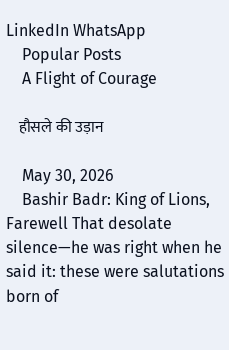LinkedIn WhatsApp
    Popular Posts
    A Flight of Courage

    हौसले की उड़ान

    May 30, 2026
    Bashir Badr: King of Lions, Farewell That desolate silence—he was right when he said it: these were salutations born of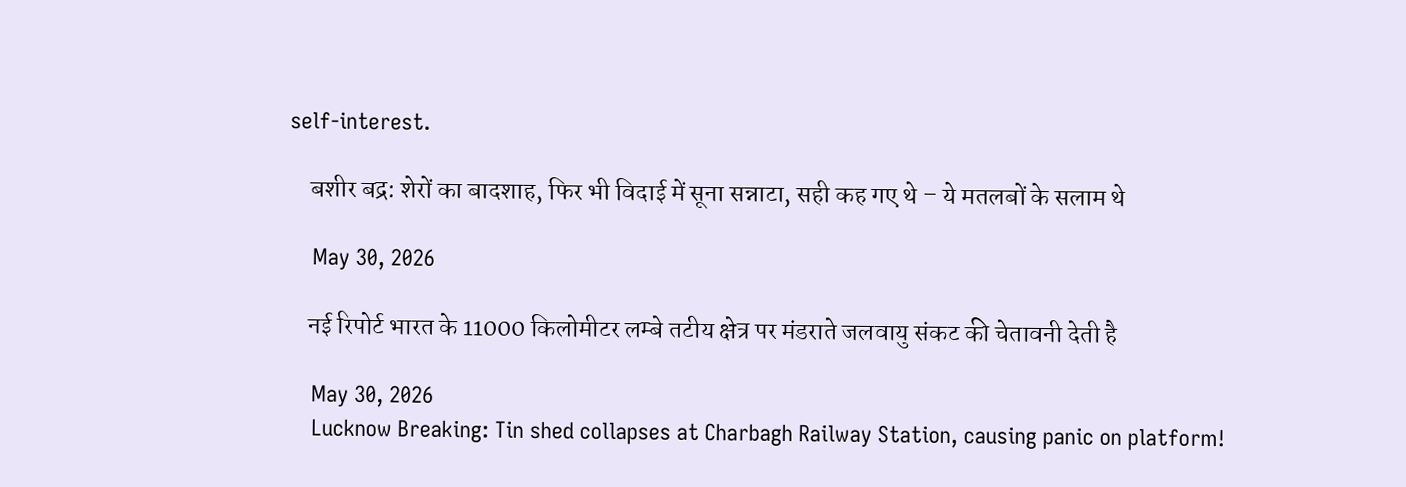self-interest.

    बशीर बद्र: शेरों का बादशाह, फिर भी विदाई में सूना सन्नाटा, सही कह गए थे – ये मतलबों के सलाम थे

    May 30, 2026

    नई रिपोर्ट भारत के 11000 किलोमीटर लम्बे तटीय क्षेत्र पर मंडराते जलवायु संकट की चेतावनी देती है

    May 30, 2026
    Lucknow Breaking: Tin shed collapses at Charbagh Railway Station, causing panic on platform!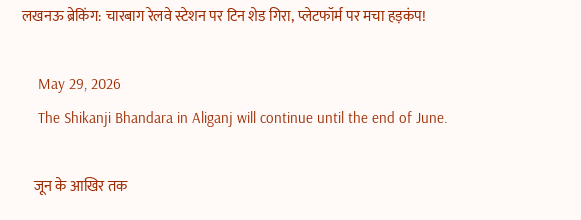लखनऊ ब्रेकिंग: चारबाग रेलवे स्टेशन पर टिन शेड गिरा, प्लेटफॉर्म पर मचा हड़कंप!

    May 29, 2026
    The Shikanji Bhandara in Aliganj will continue until the end of June.

    जून के आखिर तक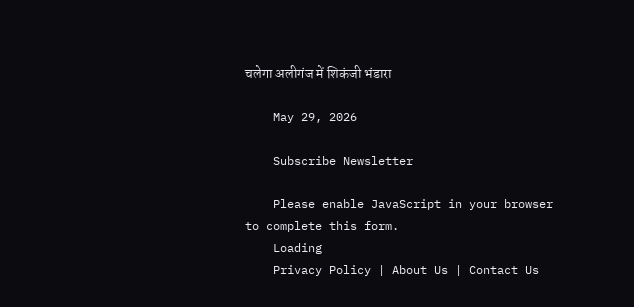चलेगा अलीगंज में शिकंजी भंडारा

    May 29, 2026

    Subscribe Newsletter

    Please enable JavaScript in your browser to complete this form.
    Loading
    Privacy Policy | About Us | Contact Us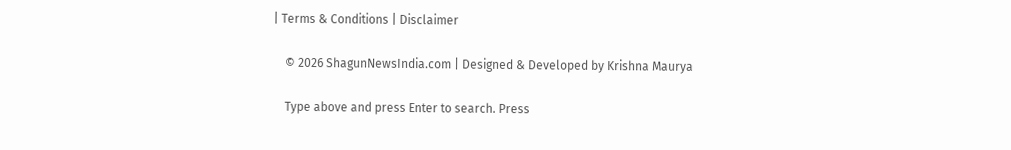| Terms & Conditions | Disclaimer

    © 2026 ShagunNewsIndia.com | Designed & Developed by Krishna Maurya

    Type above and press Enter to search. Press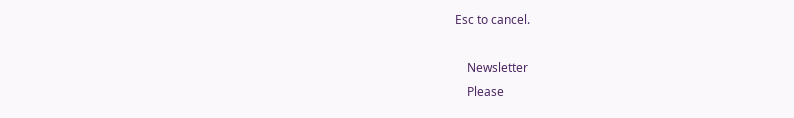Esc to cancel.

    Newsletter
    Please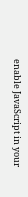enable JavaScript in your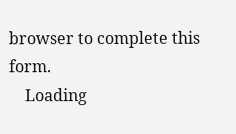browser to complete this form.
    Loading